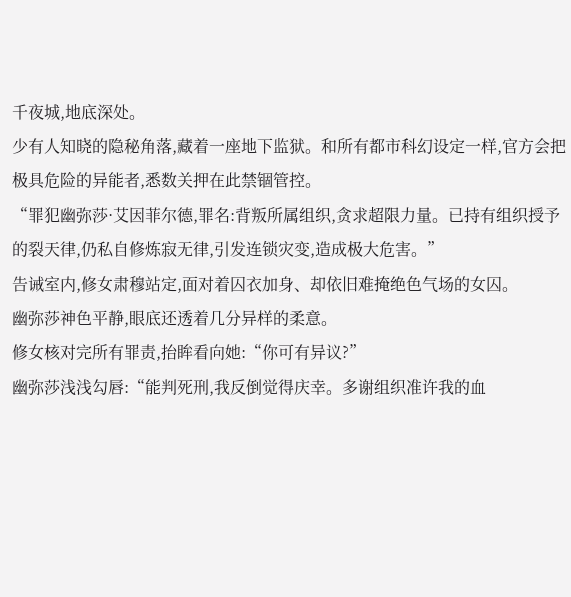千夜城,地底深处。
少有人知晓的隐秘角落,藏着一座地下监狱。和所有都市科幻设定一样,官方会把极具危险的异能者,悉数关押在此禁锢管控。
“罪犯幽弥莎·艾因菲尔德,罪名:背叛所属组织,贪求超限力量。已持有组织授予的裂天律,仍私自修炼寂无律,引发连锁灾变,造成极大危害。”
告诫室内,修女肃穆站定,面对着囚衣加身、却依旧难掩绝色气场的女囚。
幽弥莎神色平静,眼底还透着几分异样的柔意。
修女核对完所有罪责,抬眸看向她:“你可有异议?”
幽弥莎浅浅勾唇:“能判死刑,我反倒觉得庆幸。多谢组织准许我的血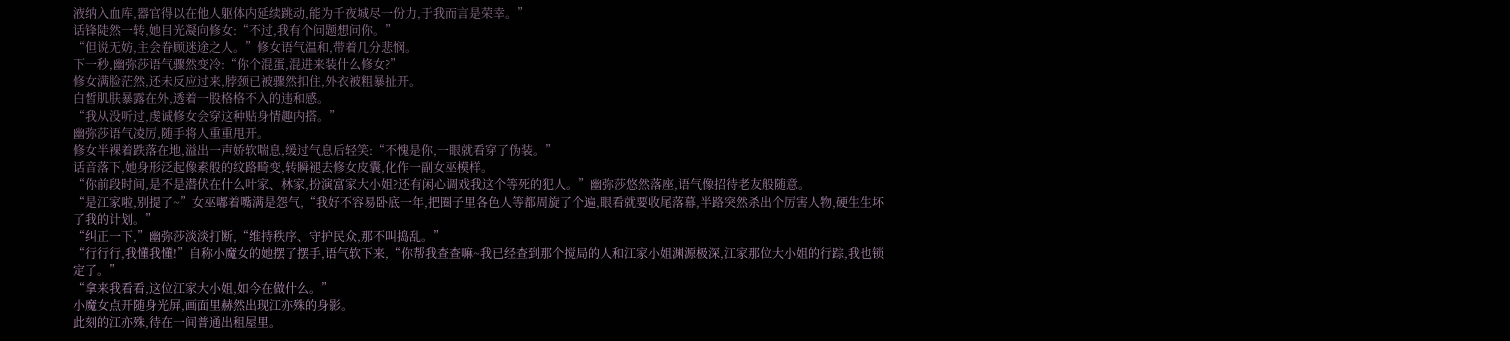液纳入血库,器官得以在他人躯体内延续跳动,能为千夜城尽一份力,于我而言是荣幸。”
话锋陡然一转,她目光凝向修女:“不过,我有个问题想问你。”
“但说无妨,主会眷顾迷途之人。”修女语气温和,带着几分悲悯。
下一秒,幽弥莎语气骤然变冷:“你个混蛋,混进来装什么修女?”
修女满脸茫然,还未反应过来,脖颈已被骤然扣住,外衣被粗暴扯开。
白皙肌肤暴露在外,透着一股格格不入的违和感。
“我从没听过,虔诚修女会穿这种贴身情趣内搭。”
幽弥莎语气凌厉,随手将人重重甩开。
修女半裸着跌落在地,溢出一声娇软喘息,缓过气息后轻笑:“不愧是你,一眼就看穿了伪装。”
话音落下,她身形泛起像素般的纹路畸变,转瞬褪去修女皮囊,化作一副女巫模样。
“你前段时间,是不是潜伏在什么叶家、林家,扮演富家大小姐?还有闲心调戏我这个等死的犯人。”幽弥莎悠然落座,语气像招待老友般随意。
“是江家啦,别提了~”女巫嘟着嘴满是怨气,“我好不容易卧底一年,把圈子里各色人等都周旋了个遍,眼看就要收尾落幕,半路突然杀出个厉害人物,硬生生坏了我的计划。”
“纠正一下,”幽弥莎淡淡打断,“维持秩序、守护民众,那不叫捣乱。”
“行行行,我懂我懂!”自称小魔女的她摆了摆手,语气软下来,“你帮我查查嘛~我已经查到那个搅局的人和江家小姐渊源极深,江家那位大小姐的行踪,我也锁定了。”
“拿来我看看,这位江家大小姐,如今在做什么。”
小魔女点开随身光屏,画面里赫然出现江亦殊的身影。
此刻的江亦殊,待在一间普通出租屋里。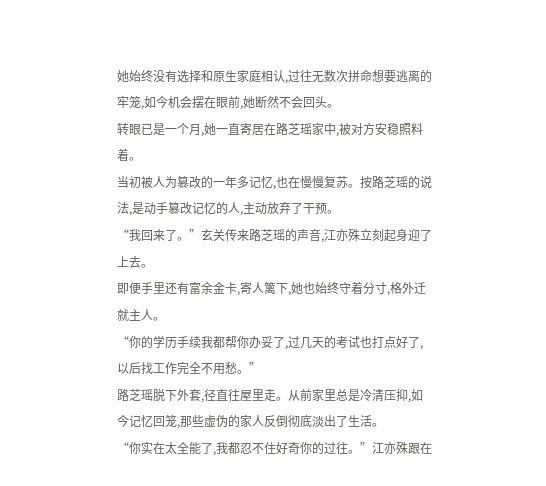她始终没有选择和原生家庭相认,过往无数次拼命想要逃离的牢笼,如今机会摆在眼前,她断然不会回头。
转眼已是一个月,她一直寄居在路芝瑶家中,被对方安稳照料着。
当初被人为篡改的一年多记忆,也在慢慢复苏。按路芝瑶的说法,是动手篡改记忆的人,主动放弃了干预。
“我回来了。”玄关传来路芝瑶的声音,江亦殊立刻起身迎了上去。
即便手里还有富余金卡,寄人篱下,她也始终守着分寸,格外迁就主人。
“你的学历手续我都帮你办妥了,过几天的考试也打点好了,以后找工作完全不用愁。”
路芝瑶脱下外套,径直往屋里走。从前家里总是冷清压抑,如今记忆回笼,那些虚伪的家人反倒彻底淡出了生活。
“你实在太全能了,我都忍不住好奇你的过往。”江亦殊跟在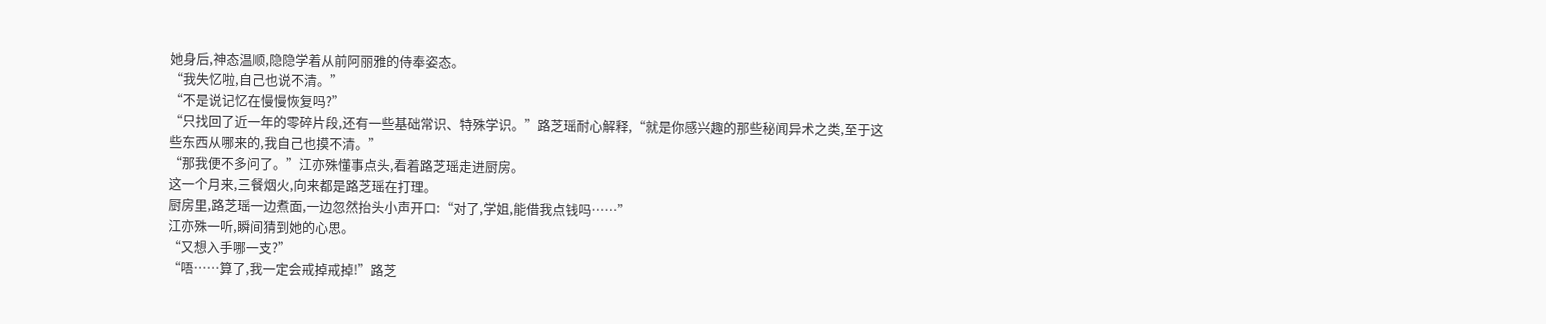她身后,神态温顺,隐隐学着从前阿丽雅的侍奉姿态。
“我失忆啦,自己也说不清。”
“不是说记忆在慢慢恢复吗?”
“只找回了近一年的零碎片段,还有一些基础常识、特殊学识。”路芝瑶耐心解释,“就是你感兴趣的那些秘闻异术之类,至于这些东西从哪来的,我自己也摸不清。”
“那我便不多问了。”江亦殊懂事点头,看着路芝瑶走进厨房。
这一个月来,三餐烟火,向来都是路芝瑶在打理。
厨房里,路芝瑶一边煮面,一边忽然抬头小声开口:“对了,学姐,能借我点钱吗……”
江亦殊一听,瞬间猜到她的心思。
“又想入手哪一支?”
“唔……算了,我一定会戒掉戒掉!”路芝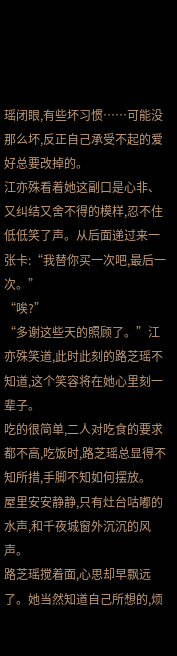瑶闭眼,有些坏习惯……可能没那么坏,反正自己承受不起的爱好总要改掉的。
江亦殊看着她这副口是心非、又纠结又舍不得的模样,忍不住低低笑了声。从后面递过来一张卡:“我替你买一次吧,最后一次。”
“唉?”
“多谢这些天的照顾了。”江亦殊笑道,此时此刻的路芝瑶不知道,这个笑容将在她心里刻一辈子。
吃的很简单,二人对吃食的要求都不高,吃饭时,路芝瑶总显得不知所措,手脚不知如何摆放。
屋里安安静静,只有灶台咕嘟的水声,和千夜城窗外沉沉的风声。
路芝瑶搅着面,心思却早飘远了。她当然知道自己所想的,烦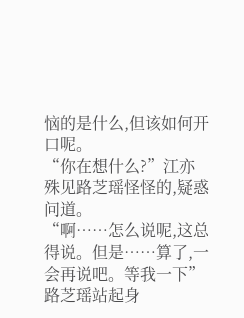恼的是什么,但该如何开口呢。
“你在想什么?”江亦殊见路芝瑶怪怪的,疑惑问道。
“啊……怎么说呢,这总得说。但是……算了,一会再说吧。等我一下”路芝瑶站起身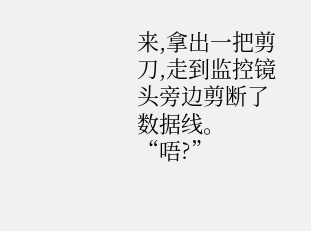来,拿出一把剪刀,走到监控镜头旁边剪断了数据线。
“唔?”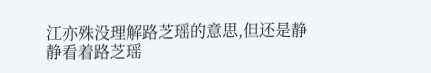江亦殊没理解路芝瑶的意思,但还是静静看着路芝瑶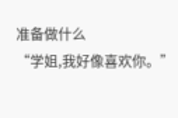准备做什么
“学姐,我好像喜欢你。”